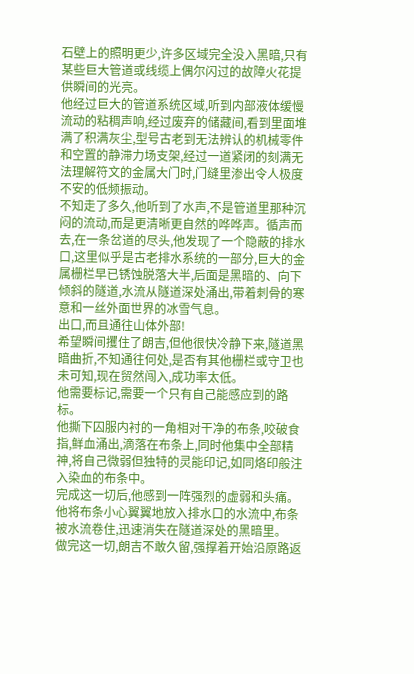石壁上的照明更少,许多区域完全没入黑暗,只有某些巨大管道或线缆上偶尔闪过的故障火花提供瞬间的光亮。
他经过巨大的管道系统区域,听到内部液体缓慢流动的粘稠声响,经过废弃的储藏间,看到里面堆满了积满灰尘,型号古老到无法辨认的机械零件和空置的静滞力场支架,经过一道紧闭的刻满无法理解符文的金属大门时,门缝里渗出令人极度不安的低频振动。
不知走了多久,他听到了水声,不是管道里那种沉闷的流动,而是更清晰更自然的哗哗声。循声而去,在一条岔道的尽头,他发现了一个隐蔽的排水口,这里似乎是古老排水系统的一部分,巨大的金属栅栏早已锈蚀脱落大半,后面是黑暗的、向下倾斜的隧道,水流从隧道深处涌出,带着刺骨的寒意和一丝外面世界的冰雪气息。
出口,而且通往山体外部!
希望瞬间攫住了朗吉,但他很快冷静下来,隧道黑暗曲折,不知通往何处,是否有其他栅栏或守卫也未可知,现在贸然闯入,成功率太低。
他需要标记,需要一个只有自己能感应到的路标。
他撕下囚服内衬的一角相对干净的布条,咬破食指,鲜血涌出,滴落在布条上,同时他集中全部精神,将自己微弱但独特的灵能印记,如同烙印般注入染血的布条中。
完成这一切后,他感到一阵强烈的虚弱和头痛。
他将布条小心翼翼地放入排水口的水流中,布条被水流卷住,迅速消失在隧道深处的黑暗里。
做完这一切,朗吉不敢久留,强撑着开始沿原路返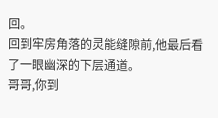回。
回到牢房角落的灵能缝隙前,他最后看了一眼幽深的下层通道。
哥哥,你到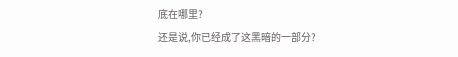底在哪里?
还是说,你已经成了这黑暗的一部分?